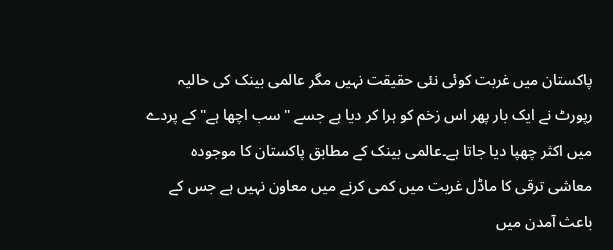پاکستان میں غربت کوئی نئی حقیقت نہیں مگر عالمی بینک کی حالیہ رپورٹ نے ایک بار پھر اس زخم کو ہرا کر دیا ہے جسے "سب اچھا ہے" کے پردے میں اکثر چھپا دیا جاتا ہے۔عالمی بینک کے مطابق پاکستان کا موجودہ معاشی ترقی کا ماڈل غربت میں کمی کرنے میں معاون نہیں ہے جس کے باعث آمدن میں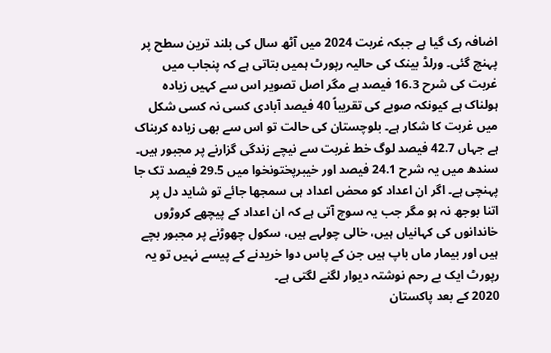اضافہ رک گیا ہے جبکہ غربت 2024 میں آٹھ سال کی بلند ترین سطح پر پہنچ گئی۔ ورلڈ بینک کی حالیہ رپورٹ ہمیں بتاتی ہے کہ پنجاب میں غربت کی شرح 16.3 فیصد ہے مگر اصل تصویر اس سے کہیں زیادہ ہولناک ہے کیونکہ صوبے کی تقریباً 40 فیصد آبادی کسی نہ کسی شکل میں غربت کا شکار ہے۔ بلوچستان کی حالت تو اس سے بھی زیادہ کربناک ہے جہاں 42.7 فیصد لوگ خط غربت سے نیچے زندگی گزارنے پر مجبور ہیں۔ سندھ میں یہ شرح 24.1 فیصد اور خیبرپختونخوا میں 29.5 فیصد تک جا پہنچی ہے۔ اگر ان اعداد کو محض اعداد ہی سمجھا جائے تو شاید دل پر اتنا بوجھ نہ ہو مگر جب یہ سوچ آتی ہے کہ ان اعداد کے پیچھے کروڑوں خاندانوں کی کہانیاں ہیں، خالی چولہے ہیں، سکول چھوڑنے پر مجبور بچے ہیں اور بیمار ماں باپ ہیں جن کے پاس دوا خریدنے کے پیسے نہیں تو یہ رپورٹ ایک بے رحم نوشتہ دیوار لگنے لگتی ہے۔
2020 کے بعد پاکستان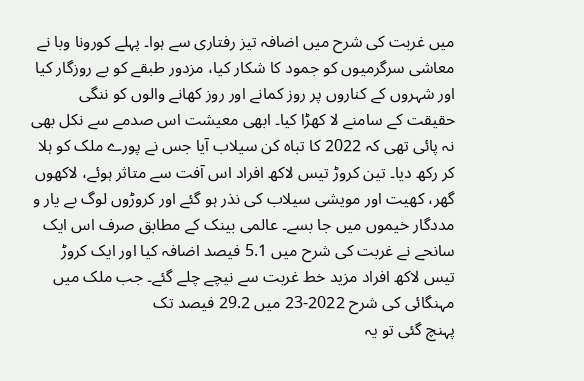میں غربت کی شرح میں اضافہ تیز رفتاری سے ہوا۔ پہلے کورونا وبا نے معاشی سرگرمیوں کو جمود کا شکار کیا، مزدور طبقے کو بے روزگار کیا اور شہروں کے کناروں پر روز کمانے اور روز کھانے والوں کو ننگی حقیقت کے سامنے لا کھڑا کیا۔ ابھی معیشت اس صدمے سے نکل بھی نہ پائی تھی کہ 2022 کا تباہ کن سیلاب آیا جس نے پورے ملک کو ہلا کر رکھ دیا۔ تین کروڑ تیس لاکھ افراد اس آفت سے متاثر ہوئے، لاکھوں گھر، کھیت اور مویشی سیلاب کی نذر ہو گئے اور کروڑوں لوگ بے یار و مددگار خیموں میں جا بسے۔ عالمی بینک کے مطابق صرف اس ایک سانحے نے غربت کی شرح میں 5.1 فیصد اضافہ کیا اور ایک کروڑ تیس لاکھ افراد مزید خط غربت سے نیچے چلے گئے۔ جب ملک میں مہنگائی کی شرح 2022-23 میں 29.2 فیصد تک
پہنچ گئی تو یہ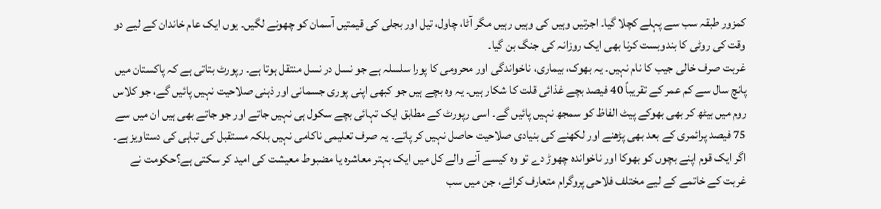کمزور طبقہ سب سے پہلے کچلا گیا۔ اجرتیں وہیں کی وہیں رہیں مگر آٹا، چاول، تیل اور بجلی کی قیمتیں آسمان کو چھونے لگیں۔ یوں ایک عام خاندان کے لیے دو وقت کی روٹی کا بندوبست کرنا بھی ایک روزانہ کی جنگ بن گیا۔
غربت صرف خالی جیب کا نام نہیں۔ یہ بھوک، بیماری، ناخواندگی اور محرومی کا پورا سلسلہ ہے جو نسل در نسل منتقل ہوتا ہے۔ رپورٹ بتاتی ہے کہ پاکستان میں پانچ سال سے کم عمر کے تقریباً 40 فیصد بچے غذائی قلت کا شکار ہیں۔ یہ وہ بچے ہیں جو کبھی اپنی پوری جسمانی اور ذہنی صلاحیت نہیں پائیں گے، جو کلاس روم میں بیٹھ کر بھی بھوکے پیٹ الفاظ کو سمجھ نہیں پائیں گے۔ اسی رپورٹ کے مطابق ایک تہائی بچے سکول ہی نہیں جاتے اور جو جاتے بھی ہیں ان میں سے 75 فیصد پرائمری کے بعد بھی پڑھنے اور لکھنے کی بنیادی صلاحیت حاصل نہیں کر پاتے۔ یہ صرف تعلیمی ناکامی نہیں بلکہ مستقبل کی تباہی کی دستاویز ہے۔ اگر ایک قوم اپنے بچوں کو بھوکا اور ناخواندہ چھوڑ دے تو وہ کیسے آنے والے کل میں ایک بہتر معاشرہ یا مضبوط معیشت کی امید کر سکتی ہے؟حکومت نے غربت کے خاتمے کے لیے مختلف فلاحی پروگرام متعارف کرائے، جن میں سب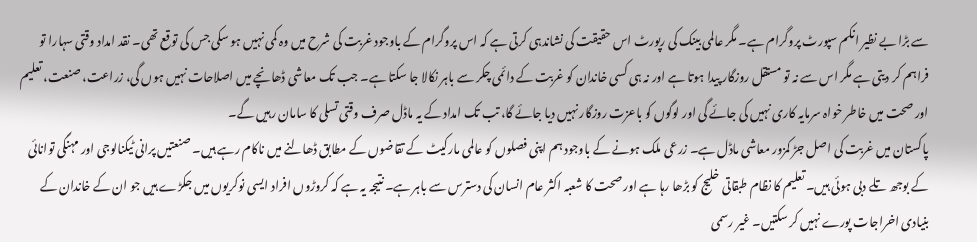سے بڑا بے نظیر انکم سپورٹ پروگرام ہے۔ مگر عالمی بینک کی رپورٹ اس حقیقت کی نشاندہی کرتی ہے کہ اس پروگرام کے باوجود غربت کی شرح میں وہ کمی نہیں ہو سکی جس کی توقع تھی۔ نقد امداد وقتی سہارا تو فراہم کر دیتی ہے مگر اس سے نہ تو مستقل روزگار پیدا ہوتا ہے اور نہ ہی کسی خاندان کو غربت کے دائمی چکر سے باہر نکالا جا سکتا ہے۔ جب تک معاشی ڈھانچے میں اصلاحات نہیں ہوں گی، زراعت، صنعت، تعلیم اور صحت میں خاطر خواہ سرمایہ کاری نہیں کی جائے گی اور لوگوں کو باعزت روزگار نہیں دیا جائے گا، تب تک امداد کے یہ ماڈل صرف وقتی تسلی کا سامان رہیں گے۔
پاکستان میں غربت کی اصل جڑ کمزور معاشی ماڈل ہے۔ زرعی ملک ہونے کے باوجود ہم اپنی فصلوں کو عالمی مارکیٹ کے تقاضوں کے مطابق ڈھالنے میں ناکام رہے ہیں۔ صنعتیں پرانی ٹیکنالوجی اور مہنگی توانائی کے بوجھ تلے دبی ہوئی ہیں۔ تعلیم کا نظام طبقاتی خلیج کو بڑھا رہا ہے اور صحت کا شعبہ اکثر عام انسان کی دسترس سے باہر ہے۔ نتیجہ یہ ہے کہ کروڑوں افراد ایسی نوکریوں میں جکڑے ہیں جو ان کے خاندان کے بنیادی اخراجات پورے نہیں کر سکتیں۔ غیر رسمی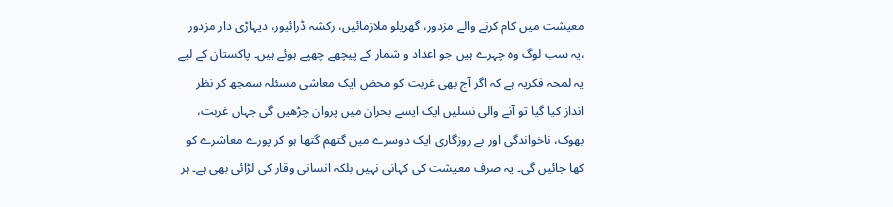معیشت میں کام کرنے والے مزدور، گھریلو ملازمائیں، رکشہ ڈرائیور، دیہاڑی دار مزدور ،یہ سب لوگ وہ چہرے ہیں جو اعداد و شمار کے پیچھے چھپے ہوئے ہیں۔ پاکستان کے لیے یہ لمحہ فکریہ ہے کہ اگر آج بھی غربت کو محض ایک معاشی مسئلہ سمجھ کر نظر انداز کیا گیا تو آنے والی نسلیں ایک ایسے بحران میں پروان چڑھیں گی جہاں غربت، بھوک، ناخواندگی اور بے روزگاری ایک دوسرے میں گتھم گتھا ہو کر پورے معاشرے کو کھا جائیں گی۔ یہ صرف معیشت کی کہانی نہیں بلکہ انسانی وقار کی لڑائی بھی ہے۔ ہر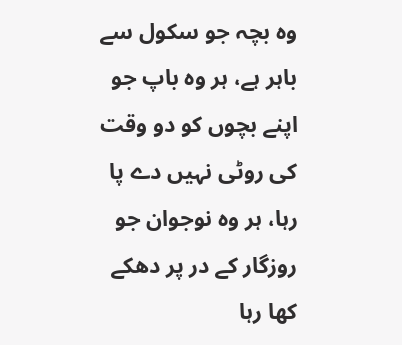وہ بچہ جو سکول سے باہر ہے، ہر وہ باپ جو اپنے بچوں کو دو وقت کی روٹی نہیں دے پا رہا، ہر وہ نوجوان جو روزگار کے در پر دھکے کھا رہا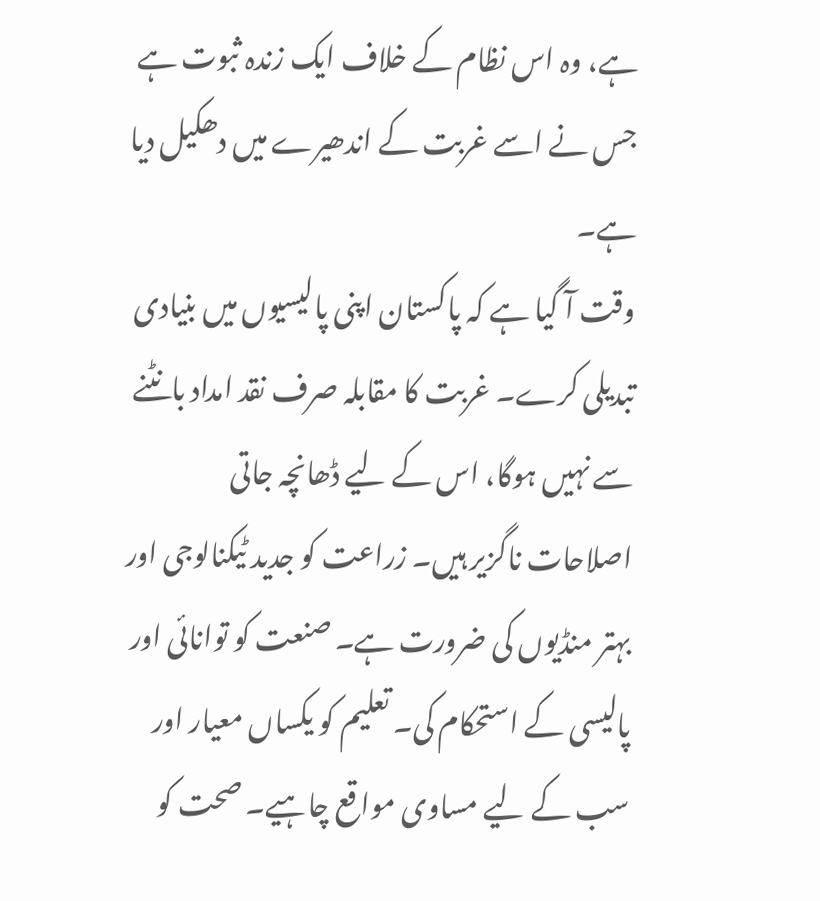ہے، وہ اس نظام کے خلاف ایک زندہ ثبوت ہے جس نے اسے غربت کے اندھیرے میں دھکیل دیا ہے۔
وقت آ گیا ہے کہ پاکستان اپنی پالیسیوں میں بنیادی تبدیلی کرے۔ غربت کا مقابلہ صرف نقد امداد بانٹنے سے نہیں ہوگا، اس کے لیے ڈھانچہ جاتی اصلاحات ناگزیر ہیں۔ زراعت کو جدید ٹیکنالوجی اور بہتر منڈیوں کی ضرورت ہے۔ صنعت کو توانائی اور پالیسی کے استحکام کی۔ تعلیم کو یکساں معیار اور سب کے لیے مساوی مواقع چاہیے۔ صحت کو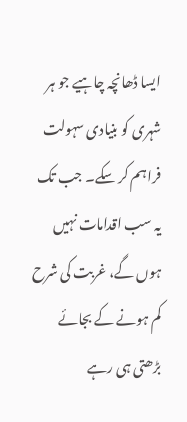ایسا ڈھانچہ چاہیے جو ہر شہری کو بنیادی سہولت فراہم کر سکے۔ جب تک یہ سب اقدامات نہیں ہوں گے، غربت کی شرح کم ہونے کے بجائے بڑھتی ہی رہے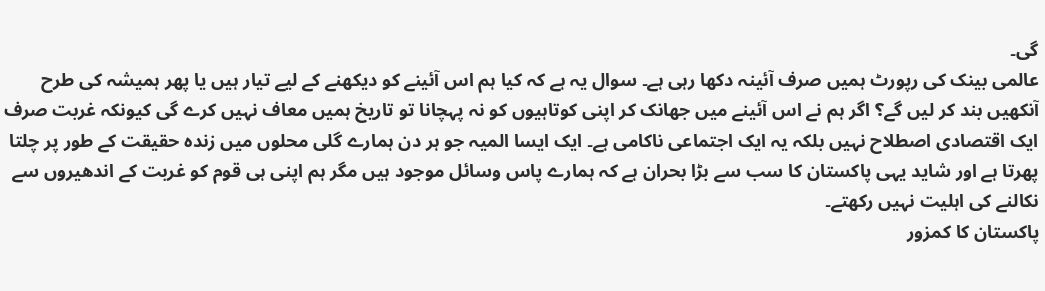گی۔
عالمی بینک کی رپورٹ ہمیں صرف آئینہ دکھا رہی ہے۔ سوال یہ ہے کہ کیا ہم اس آئینے کو دیکھنے کے لیے تیار ہیں یا پھر ہمیشہ کی طرح آنکھیں بند کر لیں گے؟ اگر ہم نے اس آئینے میں جھانک کر اپنی کوتاہیوں کو نہ پہچانا تو تاریخ ہمیں معاف نہیں کرے گی کیونکہ غربت صرف ایک اقتصادی اصطلاح نہیں بلکہ یہ ایک اجتماعی ناکامی ہے۔ ایک ایسا المیہ جو ہر دن ہمارے گلی محلوں میں زندہ حقیقت کے طور پر چلتا پھرتا ہے اور شاید یہی پاکستان کا سب سے بڑا بحران ہے کہ ہمارے پاس وسائل موجود ہیں مگر ہم اپنی ہی قوم کو غربت کے اندھیروں سے نکالنے کی اہلیت نہیں رکھتے۔
پاکستان کا کمزور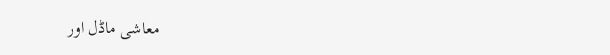معاشی ماڈل اور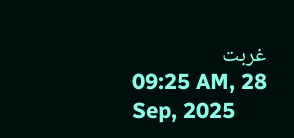غربت
09:25 AM, 28 Sep, 2025